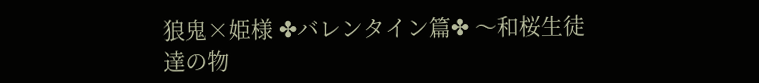狼鬼×姫様 ✤バレンタイン篇✤ 〜和桜生徒達の物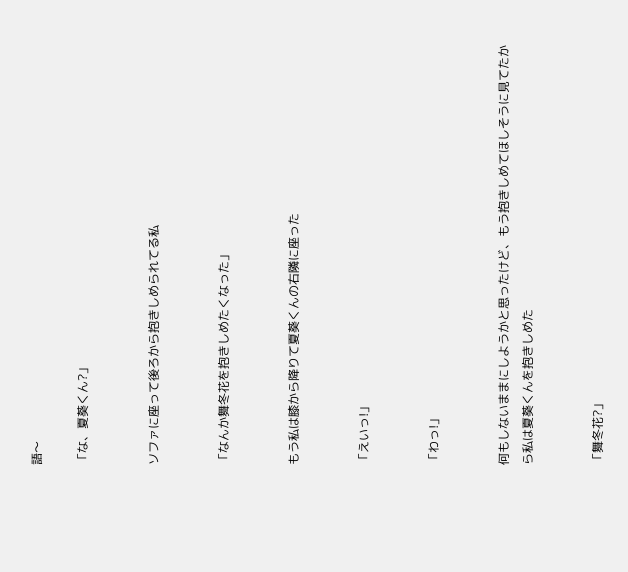語〜

「な、夏葵くん?」


ソファに座って後ろから抱きしめられてる私


「なんか舞冬花を抱きしめたくなった」


もう私は膝から降りて夏葵くんの右隣に座った


「えいっ!」


「わっ!」


何もしないままにしようかと思ったけど、もう抱きしめてほしそうに見てたから私は夏葵くんを抱きしめた


「舞冬花?」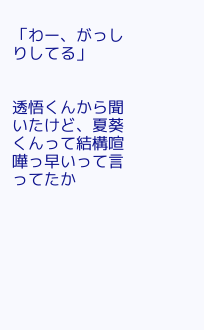「わー、がっしりしてる」


透悟くんから聞いたけど、夏葵くんって結構喧嘩っ早いって言ってたか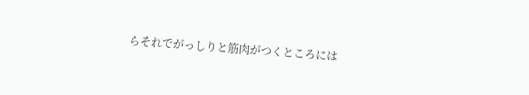らそれでがっしりと筋肉がつくところには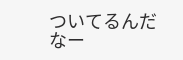ついてるんだなー